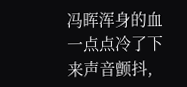冯晖浑身的血一点点冷了下来声音颤抖,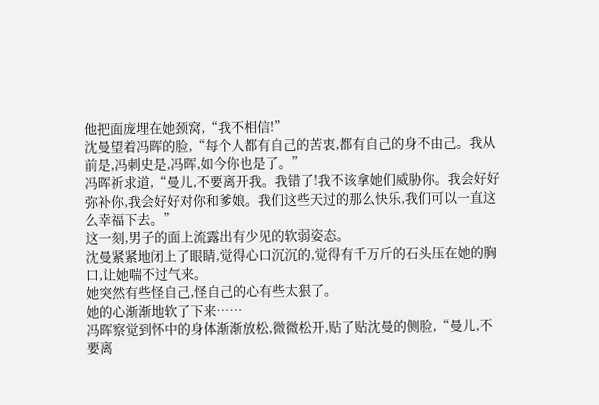他把面庞埋在她颈窝,“我不相信!”
沈曼望着冯晖的脸,“每个人都有自己的苦衷,都有自己的身不由己。我从前是,冯刺史是,冯晖,如今你也是了。”
冯晖祈求道,“曼儿,不要离开我。我错了!我不该拿她们威胁你。我会好好弥补你,我会好好对你和爹娘。我们这些天过的那么快乐,我们可以一直这么幸福下去。”
这一刻,男子的面上流露出有少见的软弱姿态。
沈曼紧紧地闭上了眼睛,觉得心口沉沉的,觉得有千万斤的石头压在她的胸口,让她喘不过气来。
她突然有些怪自己,怪自己的心有些太狠了。
她的心渐渐地软了下来……
冯晖察觉到怀中的身体渐渐放松,微微松开,贴了贴沈曼的侧脸,“曼儿,不要离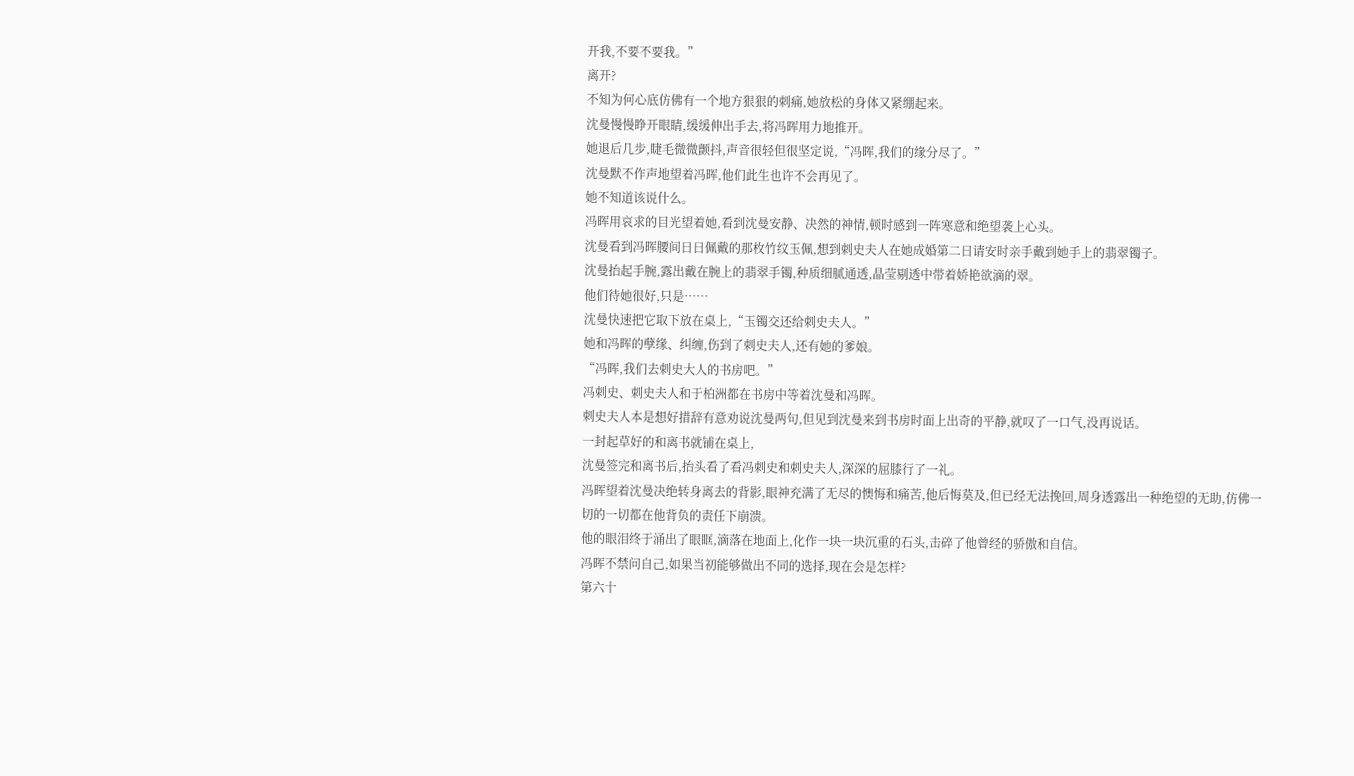开我,不要不要我。”
离开?
不知为何心底仿佛有一个地方狠狠的刺痛,她放松的身体又紧绷起来。
沈曼慢慢睁开眼睛,缓缓伸出手去,将冯晖用力地推开。
她退后几步,睫毛微微颤抖,声音很轻但很坚定说,“冯晖,我们的缘分尽了。”
沈曼默不作声地望着冯晖,他们此生也许不会再见了。
她不知道该说什么。
冯晖用哀求的目光望着她,看到沈曼安静、决然的神情,顿时感到一阵寒意和绝望袭上心头。
沈曼看到冯晖腰间日日佩戴的那枚竹纹玉佩,想到刺史夫人在她成婚第二日请安时亲手戴到她手上的翡翠镯子。
沈曼抬起手腕,露出戴在腕上的翡翠手镯,种质细腻通透,晶莹剔透中带着娇艳欲滴的翠。
他们待她很好,只是……
沈曼快速把它取下放在桌上,“玉镯交还给刺史夫人。”
她和冯晖的孽缘、纠缠,伤到了刺史夫人,还有她的爹娘。
“冯晖,我们去刺史大人的书房吧。”
冯刺史、刺史夫人和于柏洲都在书房中等着沈曼和冯晖。
刺史夫人本是想好措辞有意劝说沈曼两句,但见到沈曼来到书房时面上出奇的平静,就叹了一口气,没再说话。
一封起草好的和离书就铺在桌上,
沈曼签完和离书后,抬头看了看冯刺史和刺史夫人,深深的屈膝行了一礼。
冯晖望着沈曼决绝转身离去的背影,眼神充满了无尽的懊悔和痛苦,他后悔莫及,但已经无法挽回,周身透露出一种绝望的无助,仿佛一切的一切都在他背负的责任下崩溃。
他的眼泪终于涌出了眼眶,滴落在地面上,化作一块一块沉重的石头,击碎了他曾经的骄傲和自信。
冯晖不禁问自己,如果当初能够做出不同的选择,现在会是怎样?
第六十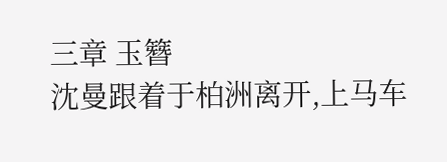三章 玉簪
沈曼跟着于柏洲离开,上马车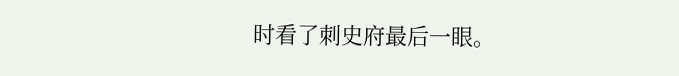时看了刺史府最后一眼。